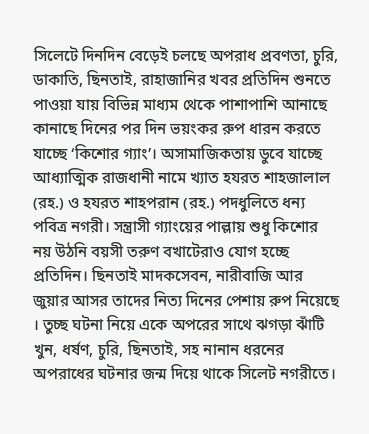সিলেটে দিনদিন বেড়েই চলছে অপরাধ প্রবণতা, চুরি, ডাকাতি, ছিনতাই, রাহাজানির খবর প্রতিদিন শুনতে পাওয়া যায় বিভিন্ন মাধ্যম থেকে পাশাপাশি আনাছে কানাছে দিনের পর দিন ভয়ংকর রুপ ধারন করতে যাচ্ছে ‘কিশোর গ্যাং’। অসামাজিকতায় ডুবে যাচ্ছে আধ্যাত্মিক রাজধানী নামে খ্যাত হযরত শাহজালাল (রহ.) ও হযরত শাহপরান (রহ.) পদধুলিতে ধন্য পবিত্র নগরী। সন্ত্রাসী গ্যাংয়ের পাল্লায় শুধু কিশোর নয় উঠনি বয়সী তরুণ বখাটেরাও যোগ হচ্ছে প্রতিদিন। ছিনতাই মাদকসেবন, নারীবাজি আর জুয়ার আসর তাদের নিত্য দিনের পেশায় রুপ নিয়েছে । তুচ্ছ ঘটনা নিয়ে একে অপরের সাথে ঝগড়া ঝাঁটি খুন, ধর্ষণ, চুরি, ছিনতাই, সহ নানান ধরনের অপরাধের ঘটনার জন্ম দিয়ে থাকে সিলেট নগরীতে।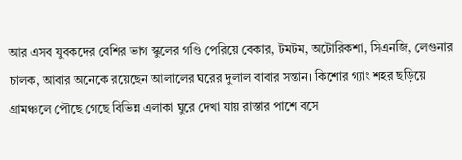আর এসব যুবকদের বেশির ভাগ স্কুলের গণ্ডি পেরিয়ে বেকার, টমটম, অটোরিকশা, সিএনজি, লেগুনার চালক, আবার অনেকে রয়েছেন আলালের ঘরের দুলাল বাবার সন্তান। কিশোর গ্যাং শহর ছড়িয়ে গ্রামঞ্চলে পৌছে গেছে বিভিন্ন এলাকা ঘুরে দেখা যায় রাস্তার পাশে বসে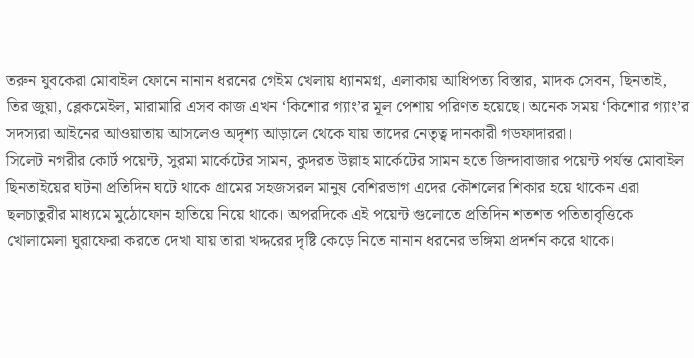তরুন যুবকেরা মোবাইল ফোনে নানান ধরনের গেইম খেলায় ধ্যানমগ্ন, এলাকায় আধিপত্য বিস্তার, মাদক সেবন, ছিনতাই, তির জুয়া, ব্লেকমেইল, মারামারি এসব কাজ এখন ‘কিশোর গ্যাং’র মূল পেশায় পরিণত হয়েছে। অনেক সময় ‘কিশোর গ্যাং’র সদস্যরা আইনের আওয়াতায় আসলেও অদৃশ্য আড়ালে থেকে যায় তাদের নেতৃত্ব দানকারী গডফাদাররা।
সিলেট নগরীর কোর্ট পয়েন্ট, সুরমা মার্কেটের সামন, কুদরত উল্লাহ মার্কেটের সামন হতে জিন্দাবাজার পয়েন্ট পর্যন্ত মোবাইল ছিনতাইয়ের ঘটনা প্রতিদিন ঘটে থাকে গ্রামের সহজসরল মানুষ বেশিরভাগ এদের কৌশলের শিকার হয়ে থাকেন এরা ছলচাতুরীর মাধ্যমে মুঠোফোন হাতিয়ে নিয়ে থাকে। অপরদিকে এই পয়েন্ট গুলোতে প্রতিদিন শতশত পতিতাবৃত্তিকে খোলামেলা ঘুরাফেরা করতে দেখা যায় তারা খদ্দরের দৃষ্টি কেড়ে নিতে নানান ধরনের ভঙ্গিমা প্রদর্শন করে থাকে।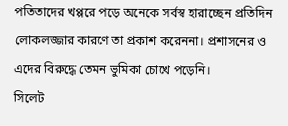পতিতাদের খপ্পরে পড়ে অনেকে সর্বস্ব হারাচ্ছেন প্রতিদিন লোকলজ্জার কারণে তা প্রকাশ করেননা। প্রশাসনের ও এদের বিরুদ্ধে তেমন ভুমিকা চোখে পড়েনি।
সিলেট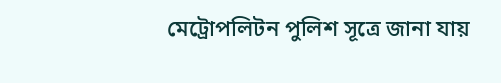মেট্রোপলিটন পুলিশ সূত্রে জানা যায়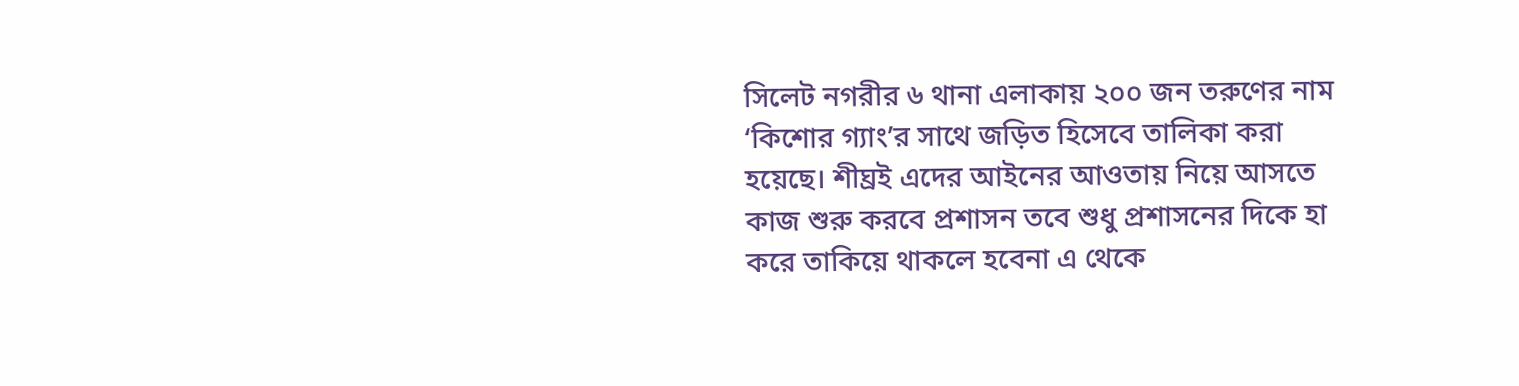সিলেট নগরীর ৬ থানা এলাকায় ২০০ জন তরুণের নাম ‘কিশোর গ্যাং’র সাথে জড়িত হিসেবে তালিকা করা হয়েছে। শীঘ্রই এদের আইনের আওতায় নিয়ে আসতে কাজ শুরু করবে প্রশাসন তবে শুধু প্রশাসনের দিকে হা করে তাকিয়ে থাকলে হবেনা এ থেকে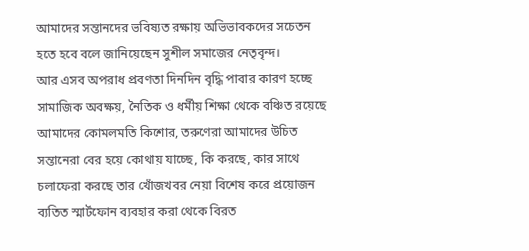আমাদের সন্তানদের ভবিষ্যত রক্ষায় অভিভাবকদের সচেতন হতে হবে বলে জানিয়েছেন সুশীল সমাজের নেতৃবৃন্দ।
আর এসব অপরাধ প্রবণতা দিনদিন বৃদ্ধি পাবার কারণ হচ্ছে সামাজিক অবক্ষয়, নৈতিক ও ধর্মীয় শিক্ষা থেকে বঞ্চিত রয়েছে আমাদের কোমলমতি কিশোর, তরুণেরা আমাদের উচিত সন্তানেরা বের হয়ে কোথায় যাচ্ছে, কি করছে, কার সাথে চলাফেরা করছে তার খোঁজখবর নেয়া বিশেষ করে প্রয়োজন ব্যতিত স্মার্টফোন ব্যবহার করা থেকে বিরত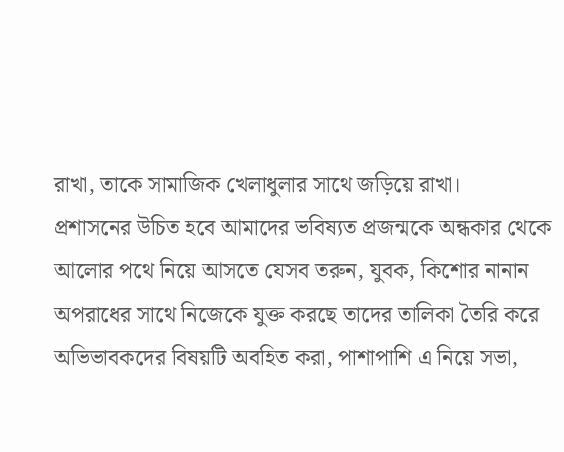রাখা, তাকে সামাজিক খেলাধুলার সাথে জড়িয়ে রাখা।
প্রশাসনের উচিত হবে আমাদের ভবিষ্যত প্রজন্মকে অন্ধকার থেকে আলোর পথে নিয়ে আসতে যেসব তরুন, যুবক, কিশোর নানান অপরাধের সাথে নিজেকে যুক্ত করছে তাদের তালিকা তৈরি করে অভিভাবকদের বিষয়টি অবহিত করা, পাশাপাশি এ নিয়ে সভা,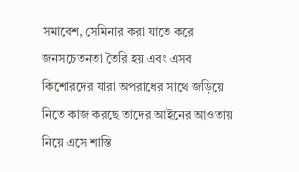সমাবেশ, সেমিনার করা যাতে করে জনসচেতনতা তৈরি হয় এবং এসব কিশোরদের যারা অপরাধের সাথে জড়িয়ে নিতে কাজ করছে তাদের আইনের আওতায় নিয়ে এসে শাস্তি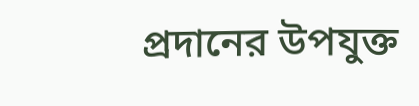প্রদানের উপযুক্ত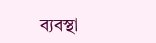ব্যবস্থা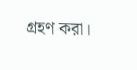গ্রহণ করা।